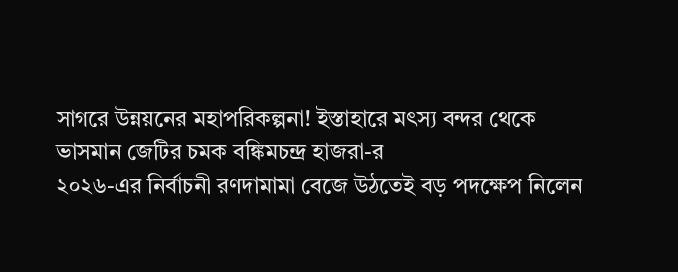সাগরে উন্নয়নের মহাপরিকল্পনা! ইস্তাহারে মৎস্য বন্দর থেকে ভাসমান জেটির চমক বঙ্কিমচন্দ্র হাজরা-র
২০২৬-এর নির্বাচনী রণদামামা বেজে উঠতেই বড় পদক্ষেপ নিলেন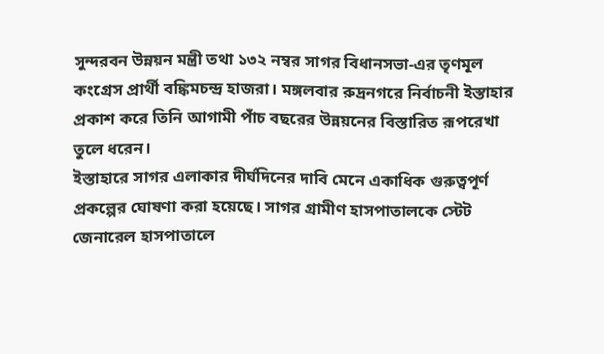সুন্দরবন উন্নয়ন মন্ত্রী তথা ১৩২ নম্বর সাগর বিধানসভা-এর তৃণমূল কংগ্রেস প্রার্থী বঙ্কিমচন্দ্র হাজরা। মঙ্গলবার রুদ্রনগরে নির্বাচনী ইস্তাহার প্রকাশ করে তিনি আগামী পাঁচ বছরের উন্নয়নের বিস্তারিত রূপরেখা তুলে ধরেন।
ইস্তাহারে সাগর এলাকার দীর্ঘদিনের দাবি মেনে একাধিক গুরুত্বপূর্ণ প্রকল্পের ঘোষণা করা হয়েছে। সাগর গ্রামীণ হাসপাতালকে স্টেট জেনারেল হাসপাতালে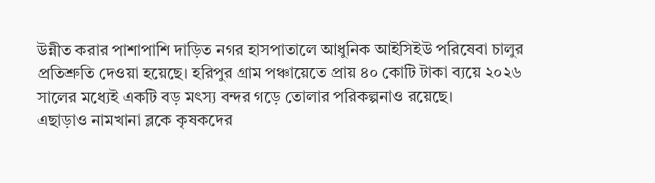উন্নীত করার পাশাপাশি দাড়িত নগর হাসপাতালে আধুনিক আইসিইউ পরিষেবা চালুর প্রতিশ্রুতি দেওয়া হয়েছে। হরিপুর গ্রাম পঞ্চায়েতে প্রায় ৪০ কোটি টাকা ব্যয়ে ২০২৬ সালের মধ্যেই একটি বড় মৎস্য বন্দর গড়ে তোলার পরিকল্পনাও রয়েছে।
এছাড়াও নামখানা ব্লকে কৃষকদের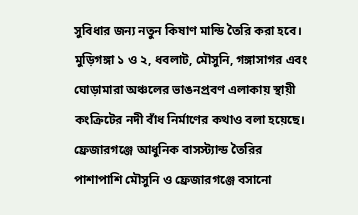সুবিধার জন্য নতুন কিষাণ মান্ডি তৈরি করা হবে। মুড়িগঙ্গা ১ ও ২, ধবলাট, মৌসুনি, গঙ্গাসাগর এবং ঘোড়ামারা অঞ্চলের ভাঙনপ্রবণ এলাকায় স্থায়ী কংক্রিটের নদী বাঁধ নির্মাণের কথাও বলা হয়েছে। ফ্রেজারগঞ্জে আধুনিক বাসস্ট্যান্ড তৈরির পাশাপাশি মৌসুনি ও ফ্রেজারগঞ্জে বসানো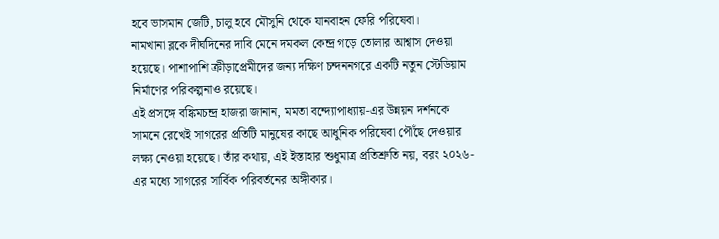হবে ভাসমান জেটি, চালু হবে মৌসুনি থেকে যানবাহন ফেরি পরিষেবা।
নামখানা ব্লকে দীর্ঘদিনের দাবি মেনে দমকল কেন্দ্র গড়ে তোলার আশ্বাস দেওয়া হয়েছে। পাশাপাশি ক্রীড়াপ্রেমীদের জন্য দক্ষিণ চন্দননগরে একটি নতুন স্টেডিয়াম নির্মাণের পরিকল্পনাও রয়েছে।
এই প্রসঙ্গে বঙ্কিমচন্দ্র হাজরা জানান, মমতা বন্দ্যোপাধ্যায়-এর উন্নয়ন দর্শনকে সামনে রেখেই সাগরের প্রতিটি মানুষের কাছে আধুনিক পরিষেবা পৌঁছে দেওয়ার লক্ষ্য নেওয়া হয়েছে। তাঁর কথায়, এই ইস্তাহার শুধুমাত্র প্রতিশ্রুতি নয়, বরং ২০২৬-এর মধ্যে সাগরের সার্বিক পরিবর্তনের অঙ্গীকার।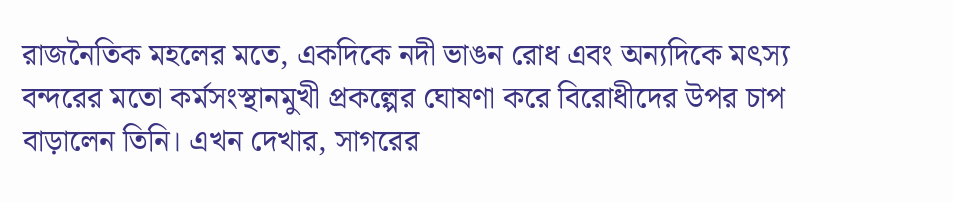রাজনৈতিক মহলের মতে, একদিকে নদী ভাঙন রোধ এবং অন্যদিকে মৎস্য বন্দরের মতো কর্মসংস্থানমুখী প্রকল্পের ঘোষণা করে বিরোধীদের উপর চাপ বাড়ালেন তিনি। এখন দেখার, সাগরের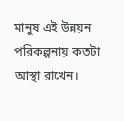মানুষ এই উন্নয়ন পরিকল্পনায় কতটা আস্থা রাখেন।